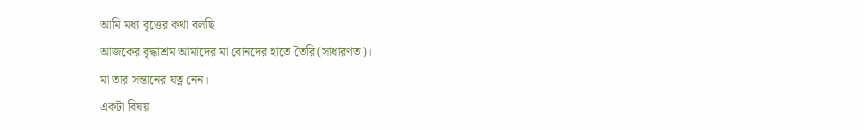আমি মধ্য বৃত্তের কথা বলছি
আজকের বৃদ্ধাশ্রম আমাদের মা বোনদের হাতে তৈরি(সাধারণত)।
মা তার সন্তানের যত্ন নেন।
একটা বিষয়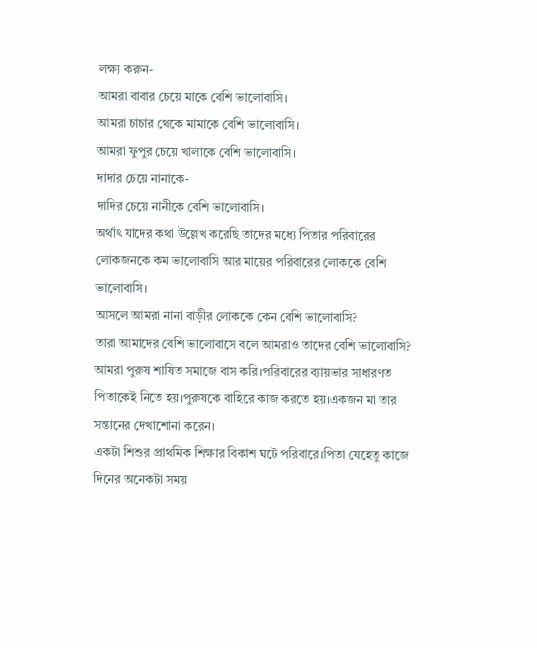লক্ষ্য করুন-
আমরা বাবার চেয়ে মাকে বেশি ভালোবাসি।
আমরা চাচার থেকে মামাকে বেশি ভালোবাসি।
আমরা ফুপুর চেয়ে খালাকে বেশি ভালোবাসি।
দাদার চেয়ে নানাকে-
দাদির চেয়ে নানীকে বেশি ভালোবাসি।
অর্থাৎ যাদের কথা উল্লেখ করেছি তাদের মধ্যে পিতার পরিবারের লোকজনকে কম ভালোবাসি আর মায়ের পরিবারের লোককে বেশি ভালোবাসি।
আসলে আমরা নানা বাড়ীর লোককে কেন বেশি ভালোবাসি?
তারা আমাদের বেশি ভালোবাসে বলে আমরাও তাদের বেশি ভালোবাসি?
আমরা পুরুষ শাষিত সমাজে বাস করি।পরিবারের ব্যায়ভার সাধারণত পিতাকেই নিতে হয়।পুরুষকে বাহিরে কাজ করতে হয়।একজন মা তার সন্তানের দেখাশোনা করেন।
একটা শিশুর প্রাথমিক শিক্ষার বিকাশ ঘটে পরিবারে।পিতা যেহেতু কাজে দিনের অনেকটা সময়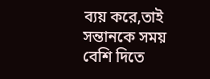ব্যয় করে,তাই সন্তানকে সময় বেশি দিতে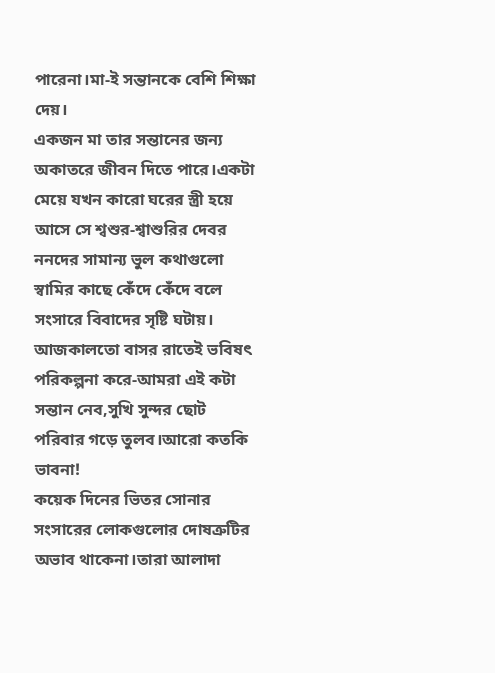পারেনা।মা-ই সন্তানকে বেশি শিক্ষা দেয়।
একজন মা তার সন্তানের জন্য অকাতরে জীবন দিতে পারে।একটা মেয়ে যখন কারো ঘরের স্ত্রী হয়ে আসে সে শ্বশুর-শ্বাশুরির দেবর ননদের সামান্য ভুল কথাগুলো স্বামির কাছে কেঁদে কেঁদে বলে সংসারে বিবাদের সৃষ্টি ঘটায়।
আজকালতো বাসর রাতেই ভবিষৎ পরিকল্পনা করে-আমরা এই কটা সন্তান নেব,সুখি সুন্দর ছোট পরিবার গড়ে তুলব।আরো কতকি ভাবনা!
কয়েক দিনের ভিতর সোনার সংসারের লোকগুলোর দোষত্রুটির অভাব থাকেনা।তারা আলাদা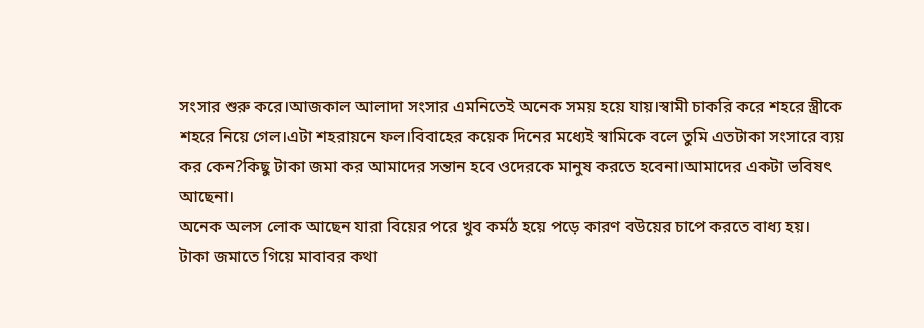সংসার শুরু করে।আজকাল আলাদা সংসার এমনিতেই অনেক সময় হয়ে যায়।স্বামী চাকরি করে শহরে স্ত্রীকে শহরে নিয়ে গেল।এটা শহরায়নে ফল।বিবাহের কয়েক দিনের মধ্যেই স্বামিকে বলে তুমি এতটাকা সংসারে ব্যয় কর কেন?কিছু টাকা জমা কর আমাদের সন্তান হবে ওদেরকে মানুষ করতে হবেনা।আমাদের একটা ভবিষৎ আছেনা।
অনেক অলস লোক আছেন যারা বিয়ের পরে খুব কর্মঠ হয়ে পড়ে কারণ বউয়ের চাপে করতে বাধ্য হয়।
টাকা জমাতে গিয়ে মাবাবর কথা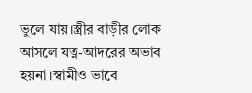ভুলে যায়।স্ত্রীর বাড়ীর লোক আসলে যত্ন-আদরের অভাব হয়না।স্বামীও ভাবে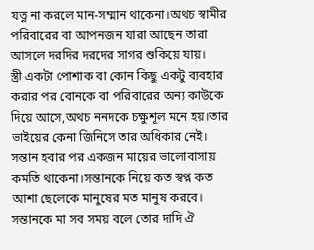যত্ন না করলে মান-সম্মান থাকেনা।অথচ স্বামীর পরিবারের বা আপনজন যারা আছেন তারা আসলে দরদির দরদের সাগর শুকিয়ে যায়।
স্ত্রী একটা পোশাক বা কোন কিছু একটু ব্যবহার করার পর বোনকে বা পরিবারের অন্য কাউকে দিয়ে আসে,অথচ ননদকে চক্ষুশূল মনে হয়।তার ভাইয়ের কেনা জিনিসে তার অধিকার নেই।
সন্তান হবার পর একজন মায়ের ভালোবাসায় কমতি থাকেনা।সন্তানকে নিয়ে কত স্বপ্ন কত আশা ছেলেকে মানুষের মত মানুষ করবে।
সন্তানকে মা সব সময় বলে তোর দাদি ঐ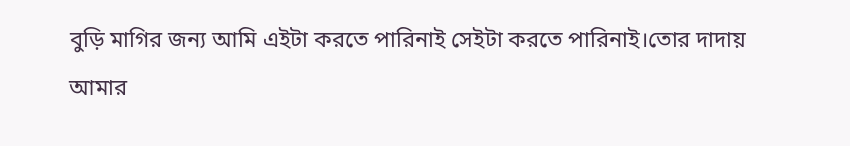বুড়ি মাগির জন্য আমি এইটা করতে পারিনাই সেইটা করতে পারিনাই।তোর দাদায় আমার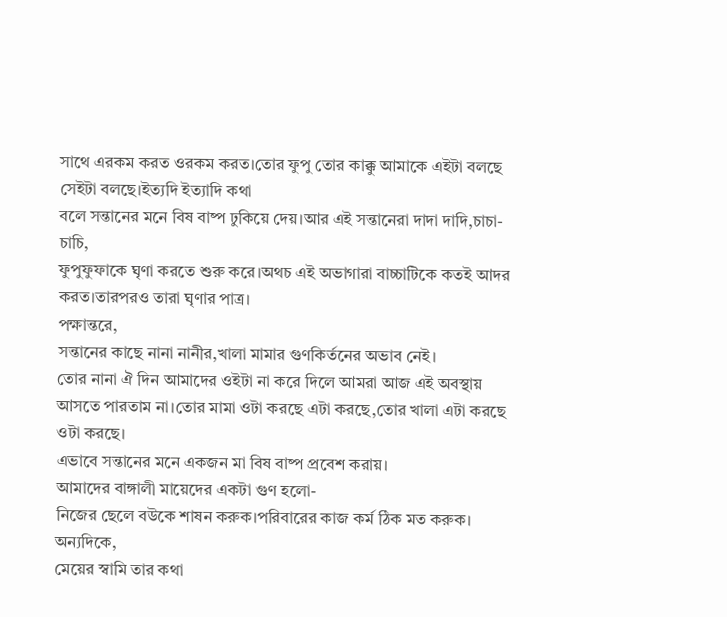সাথে এরকম করত ওরকম করত।তোর ফুপু তোর কাক্কু আমাকে এইটা বলছে সেইটা বলছে।ইত্যদি ইত্যাদি কথা
বলে সন্তানের মনে বিষ বাষ্প ঢুকিয়ে দেয়।আর এই সন্তানেরা দাদা দাদি,চাচা-চাচি,
ফুপুফুফাকে ঘৃণা করতে শুরু করে।অথচ এই অভাগারা বাচ্চাটিকে কতই আদর করত।তারপরও তারা ঘৃণার পাত্র।
পক্ষান্তরে,
সন্তানের কাছে নানা নানীর,খালা মামার গুণকির্তনের অভাব নেই।
তোর নানা ঐ দিন আমাদের ওইটা না করে দিলে আমরা আজ এই অবস্থায় আসতে পারতাম না।তোর মামা ওটা করছে এটা করছে,তোর খালা এটা করছে ওটা করছে।
এভাবে সন্তানের মনে একজন মা বিষ বাষ্প প্রবেশ করায়।
আমাদের বাঙ্গালী মায়েদের একটা গুণ হলো-
নিজের ছেলে বউকে শাষন করুক।পরিবারের কাজ কর্ম ঠিক মত করুক।
অন্যদিকে,
মেয়ের স্বামি তার কথা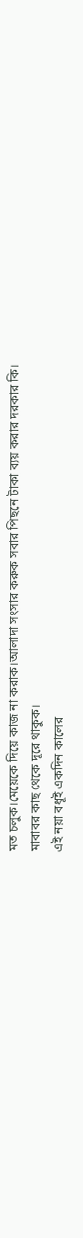মত চলুক।মেয়েকে দিয়ে কাজ না করাক।আলাদা সংসার করুক সবার পিছনে টাকা ব্যয় করার দরকার কি।
মাবাবর কাছ থেকে দূরে থাকুক।
এই নয়া বধূই একদিন কালের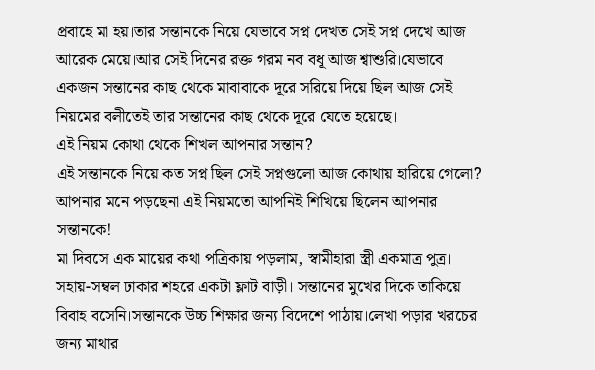প্রবাহে মা হয়।তার সন্তানকে নিয়ে যেভাবে সপ্ন দেখত সেই সপ্ন দেখে আজ আরেক মেয়ে।আর সেই দিনের রক্ত গরম নব বধূ আজ শ্বাশুরি।যেভাবে একজন সন্তানের কাছ থেকে মাবাবাকে দূরে সরিয়ে দিয়ে ছিল আজ সেই নিয়মের বলীতেই তার সন্তানের কাছ থেকে দূরে যেতে হয়েছে।
এই নিয়ম কোথা থেকে শিখল আপনার সন্তান?
এই সন্তানকে নিয়ে কত সপ্ন ছিল সেই সপ্নগুলো আজ কোথায় হারিয়ে গেলো?
আপনার মনে পড়ছেনা এই নিয়মতো আপনিই শিখিয়ে ছিলেন আপনার সন্তানকে!
মা দিবসে এক মায়ের কথা পত্রিকায় পড়লাম, স্বামীহারা স্ত্রী একমাত্র পুত্র। সহায়-সম্বল ঢাকার শহরে একটা ফ্লাট বাড়ী। সন্তানের মুখের দিকে তাকিয়ে বিবাহ বসেনি।সন্তানকে উচ্চ শিক্ষার জন্য বিদেশে পাঠায়।লেখা পড়ার খরচের জন্য মাথার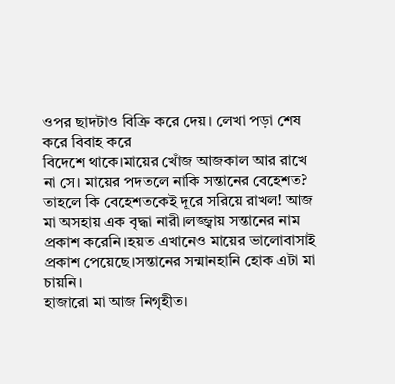ওপর ছাদটাও বিক্রি করে দেয়। লেখা পড়া শেষ করে বিবাহ করে
বিদেশে থাকে।মায়ের খোঁজ আজকাল আর রাখে না সে। মায়ের পদতলে নাকি সন্তানের বেহেশত? তাহলে কি বেহেশতকেই দূরে সরিয়ে রাখল! আজ মা অসহায় এক বৃদ্ধা নারী।লজ্জ্বায় সন্তানের নাম প্রকাশ করেনি।হয়ত এখানেও মায়ের ভালোবাসাই প্রকাশ পেয়েছে।সন্তানের সন্মানহানি হোক এটা মা চায়নি।
হাজারো মা আজ নিগৃহীত।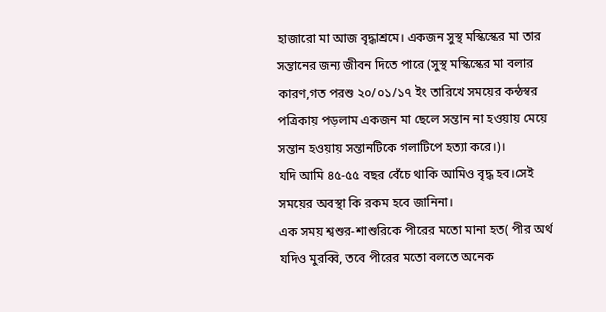হাজারো মা আজ বৃদ্ধাশ্রমে। একজন সুস্থ মস্কিস্কের মা তার সন্তানের জন্য জীবন দিতে পারে (সুস্থ মস্কিস্কের মা বলার কারণ,গত পরশু ২০/০১/১৭ ইং তারিখে সময়ের কন্ঠস্বর পত্রিকায় পড়লাম একজন মা ছেলে সন্তান না হওয়ায় মেয়ে সন্তান হওয়ায় সন্তানটিকে গলাটিপে হত্যা করে।)।
যদি আমি ৪৫-৫৫ বছর বেঁচে থাকি আমিও বৃদ্ধ হব।সেই সময়ের অবস্থা কি রকম হবে জানিনা।
এক সময় শ্বশুর-শাশুরিকে পীরের মতো মানা হত( পীর অর্থ যদিও মুরব্বি, তবে পীরের মতো বলতে অনেক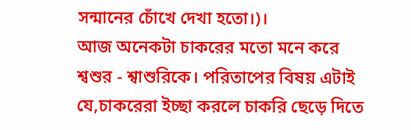সন্মানের চোঁখে দেখা হতো।)।
আজ অনেকটা চাকরের মতো মনে করে শ্বশুর - শ্বাশুরিকে। পরিতাপের বিষয় এটাই যে,চাকরেরা ইচ্ছা করলে চাকরি ছেড়ে দিতে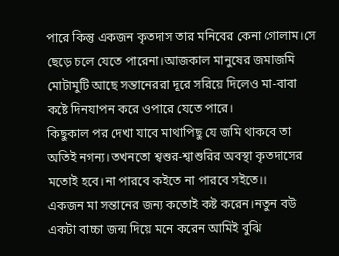পারে কিন্তু একজন কৃতদাস তার মনিবের কেনা গোলাম।সে ছেড়ে চলে যেতে পারেনা।আজকাল মানুষের জমাজমি মোটামুটি আছে সন্তানেররা দূরে সরিয়ে দিলেও মা-বাবা কষ্টে দিনযাপন করে ওপারে যেতে পারে।
কিছুকাল পর দেখা যাবে মাথাপিছু যে জমি থাকবে তা অতিই নগন্য।তখনতো শ্বশুর-শ্বাশুরির অবস্থা কৃতদাসের মতোই হবে।না পারবে কইতে না পারবে সইতে।।
একজন মা সন্তানের জন্য কতোই কষ্ট করেন।নতুন বউ একটা বাচ্চা জন্ম দিয়ে মনে করেন আমিই বুঝি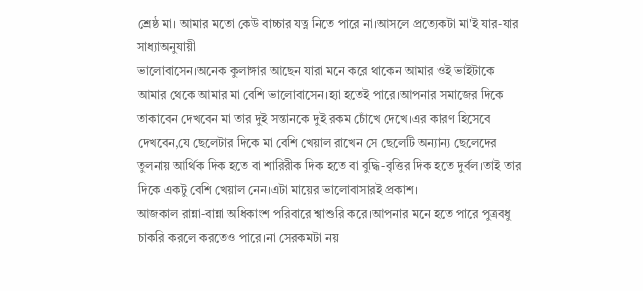শ্রেষ্ঠ মা। আমার মতো কেউ বাচ্চার যত্ন নিতে পারে না।আসলে প্রত্যেকটা মা'ই যার-যার সাধ্যাঅনুযায়ী
ভালোবাসেন।অনেক কুলাঙ্গার আছেন যারা মনে করে থাকেন আমার ওই ভাইটাকে আমার থেকে আমার মা বেশি ভালোবাসেন।হ্যা হতেই পারে।আপনার সমাজের দিকে তাকাবেন দেখবেন মা তার দুই সন্তানকে দুই রকম চোঁখে দেখে।এর কারণ হিসেবে দেখবেন,যে ছেলেটার দিকে মা বেশি খেয়াল রাখেন সে ছেলেটি অন্যান্য ছেলেদের তুলনায় আর্থিক দিক হতে বা শারিরীক দিক হতে বা বুদ্ধি-বৃত্তির দিক হতে দুর্বল।তাই তার দিকে একটু বেশি খেয়াল নেন।এটা মায়ের ভালোবাসারই প্রকাশ।
আজকাল রান্না-বান্না অধিকাংশ পরিবারে শ্বাশুরি করে।আপনার মনে হতে পারে পুত্রবধু চাকরি করলে করতেও পারে।না সেরকমটা নয়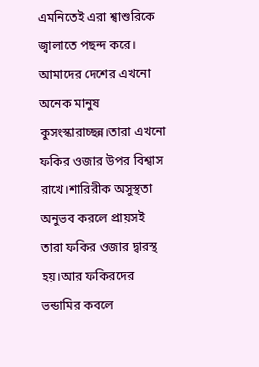এমনিতেই এরা শ্বাশুরিকে জ্বালাতে পছন্দ করে।
আমাদের দেশের এখনো অনেক মানুষ কুসংস্কারাচ্ছন্ন।তারা এখনো ফকির ওজার উপর বিশ্বাস রাখে।শারিরীক অসুস্থতা অনুভব করলে প্রায়সই তারা ফকির ওজার দ্বারস্থ হয়।আর ফকিরদের ভন্ডামির কবলে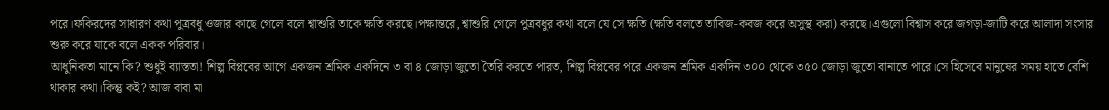পরে।ফকিরদের সাধারণ কথা পুত্রবধু ওজার কাছে গেলে বলে শ্বাশুরি তাকে ক্ষতি করছে।পক্ষান্তরে, শ্বাশুরি গেলে পুত্রবধুর কথা বলে যে সে ক্ষতি (ক্ষতি বলতে তাবিজ-কবজ করে অসুস্থ করা) করছে।এগুলো বিশ্বাস করে জগড়া-জাটি করে আলাদা সংসার শুরু করে যাকে বলে একক পরিবার।
আধুনিকতা মানে কি? শুধুই ব্যাস্ততা! শিল্প বিপ্লবের আগে একজন শ্রমিক একদিনে ৩ বা ৪ জোড়া জুতো তৈরি করতে পারত, শিল্প বিপ্লবের পরে একজন শ্রমিক একদিন ৩০০ থেকে ৩৫০ জোড়া জুতো বানাতে পারে।সে হিসেবে মানুষের সময় হাতে বেশি থাকার কথা।কিন্তু কই? আজ বাবা মা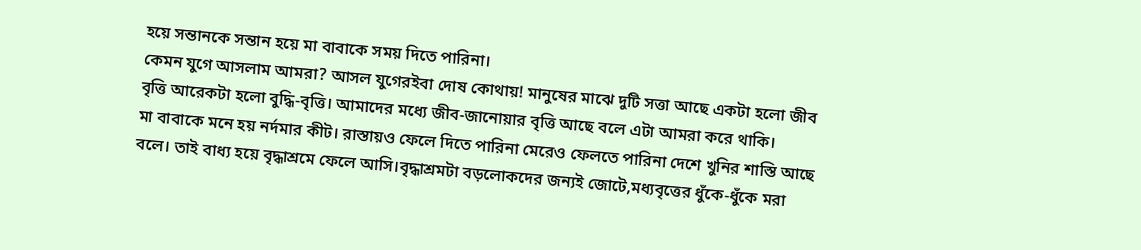হয়ে সন্তানকে সন্তান হয়ে মা বাবাকে সময় দিতে পারিনা।
কেমন যুগে আসলাম আমরা? আসল যুগেরইবা দোষ কোথায়! মানুষের মাঝে দুটি সত্তা আছে একটা হলো জীব বৃত্তি আরেকটা হলো বুদ্ধি-বৃত্তি। আমাদের মধ্যে জীব-জানোয়ার বৃত্তি আছে বলে এটা আমরা করে থাকি।
মা বাবাকে মনে হয় নর্দমার কীট। রাস্তায়ও ফেলে দিতে পারিনা মেরেও ফেলতে পারিনা দেশে খুনির শাস্তি আছে বলে। তাই বাধ্য হয়ে বৃদ্ধাশ্রমে ফেলে আসি।বৃদ্ধাশ্রমটা বড়লোকদের জন্যই জোটে,মধ্যবৃত্তের ধুঁকে-ধুঁকে মরা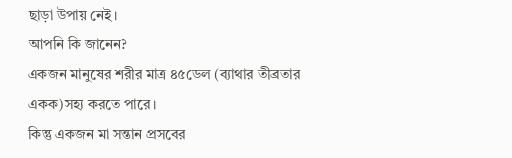ছাড়া উপায় নেই।
আপনি কি জানেন?
একজন মানুষের শরীর মাত্র ৪৫ডেল (ব্যাথার তীব্রতার একক)সহ্য করতে পারে।
কিন্তু একজন মা সন্তান প্রসবের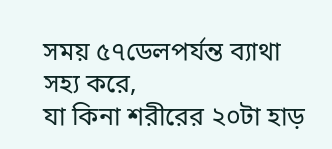সময় ৫৭ডেলপর্যন্ত ব্যাথা সহ্য করে,
যা কিনা শরীরের ২০টা হাড়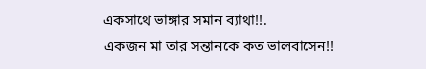একসাথে ভাঙ্গার সমান ব্যাথা!!.
একজন মা তার সন্তানকে কত ভালবাসেন!!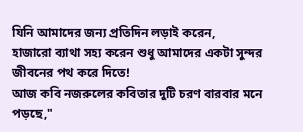যিনি আমাদের জন্য প্রতিদিন লড়াই করেন,
হাজারো ব্যাথা সহ্য করেন শুধু আমাদের একটা সুন্দর জীবনের পথ করে দিতে!
আজ কবি নজরুলের কবিতার দুটি চরণ বারবার মনে পড়ছে,"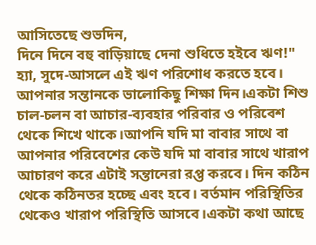আসিতেছে শুভদিন,
দিনে দিনে বহু বাড়িয়াছে দেনা শুধিতে হইবে ঋণ!"
হ্যা, সুদে-আসলে এই ঋণ পরিশোধ করতে হবে।
আপনার সন্তানকে ভালোকিছু শিক্ষা দিন।একটা শিশু চাল-চলন বা আচার-ব্যবহার পরিবার ও পরিবেশ থেকে শিখে থাকে।আপনি যদি মা বাবার সাথে বা আপনার পরিবেশের কেউ যদি মা বাবার সাথে খারাপ আচারণ করে এটাই সন্তানেরা রপ্ত করবে। দিন কঠিন থেকে কঠিনতর হচ্ছে এবং হবে। বর্তমান পরিস্থিতির থেকেও খারাপ পরিস্থিতি আসবে।একটা কথা আছে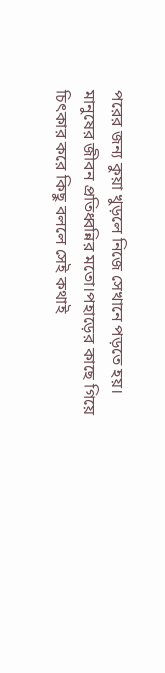পরের জন্য কুয়া খুড়লে নিজে সেখানে পড়তে হয়। মানুষের জীবন প্রতিধ্বন্নির মতো।পহাড়ের কাছে গিয়ে চিৎকার করে কিছু বললে সেই কথাই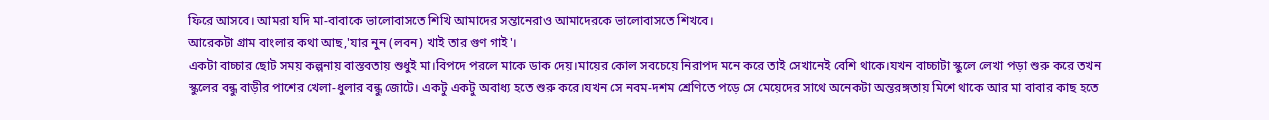ফিরে আসবে। আমরা যদি মা-বাবাকে ভালোবাসতে শিখি আমাদের সন্তানেরাও আমাদেরকে ভালোবাসতে শিখবে।
আরেকটা গ্রাম বাংলার কথা আছ,'যার নুন (লবন) খাই তার গুণ গাই'।
একটা বাচ্চার ছোট সময় কল্পনায় বাস্তবতায় শুধুই মা।বিপদে পরলে মাকে ডাক দেয়।মায়ের কোল সবচেয়ে নিরাপদ মনে করে তাই সেখানেই বেশি থাকে।যখন বাচ্চাটা স্কুলে লেখা পড়া শুরু করে তখন স্কুলের বন্ধু বাড়ীর পাশের খেলা-ধুলার বন্ধু জোটে। একটু একটু অবাধ্য হতে শুরু করে।যখন সে নবম-দশম শ্রেণিতে পড়ে সে মেয়েদের সাথে অনেকটা অন্তরঙ্গতায় মিশে থাকে আর মা বাবার কাছ হতে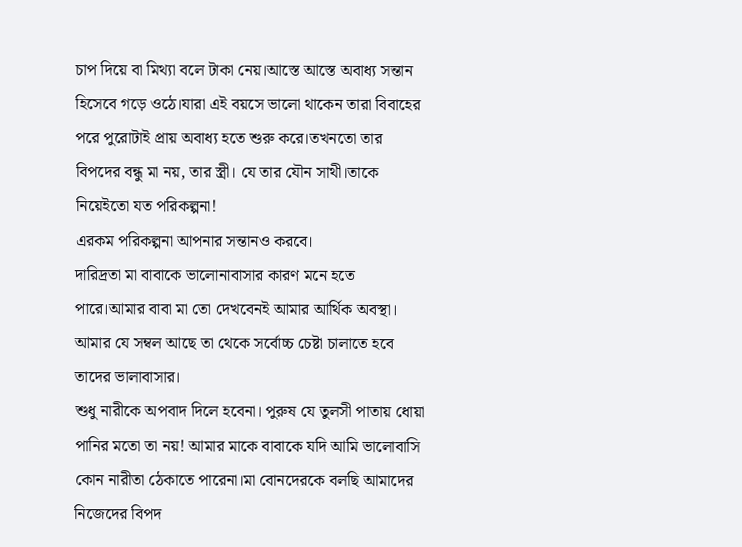চাপ দিয়ে বা মিথ্যা বলে টাকা নেয়।আস্তে আস্তে অবাধ্য সন্তান হিসেবে গড়ে ওঠে।যারা এই বয়সে ভালো থাকেন তারা বিবাহের পরে পুরোটাই প্রায় অবাধ্য হতে শুরু করে।তখনতো তার বিপদের বন্ধু মা নয়, তার স্ত্রী। যে তার যৌন সাথী।তাকে নিয়েইতো যত পরিকল্পনা!
এরকম পরিকল্পনা আপনার সন্তানও করবে।
দারিদ্রতা মা বাবাকে ভালোনাবাসার কারণ মনে হতে পারে।আমার বাবা মা তো দেখবেনই আমার আর্থিক অবস্থা। আমার যে সম্বল আছে তা থেকে সর্বোচ্চ চেষ্টা চালাতে হবে তাদের ভালাবাসার।
শুধু নারীকে অপবাদ দিলে হবেনা। পুরুষ যে তুলসী পাতায় ধোয়া পানির মতো তা নয়! আমার মাকে বাবাকে যদি আমি ভালোবাসি কোন নারীতা ঠেকাতে পারেনা।মা বোনদেরকে বলছি আমাদের নিজেদের বিপদ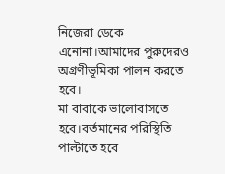নিজেরা ডেকে এনোনা।আমাদের পুরুদেরও অগ্রণীভূমিকা পালন করতে হবে।
মা বাবাকে ভালোবাসতে হবে।বর্তমানের পরিস্থিতি পাল্টাতে হবে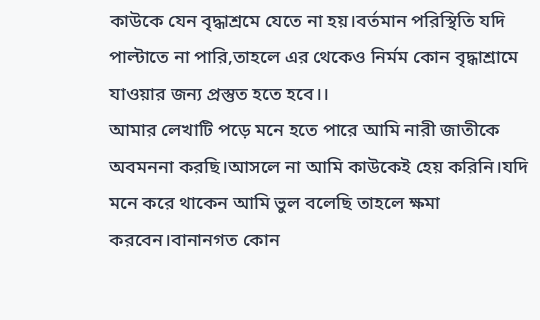কাউকে যেন বৃদ্ধাশ্রমে যেতে না হয়।বর্তমান পরিস্থিতি যদি পাল্টাতে না পারি,তাহলে এর থেকেও নির্মম কোন বৃদ্ধাশ্রামে যাওয়ার জন্য প্রস্তুত হতে হবে।।
আমার লেখাটি পড়ে মনে হতে পারে আমি নারী জাতীকে অবমননা করছি।আসলে না আমি কাউকেই হেয় করিনি।যদি মনে করে থাকেন আমি ভুল বলেছি তাহলে ক্ষমা করবেন।বানানগত কোন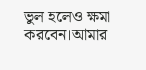ভুল হলেও ক্ষমা করবেন।আমার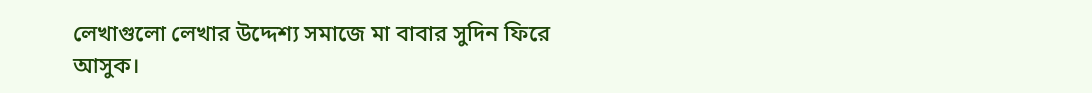লেখাগুলো লেখার উদ্দেশ্য সমাজে মা বাবার সুদিন ফিরে আসুক।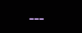---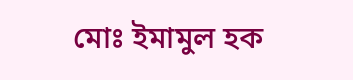মোঃ ইমামুল হক